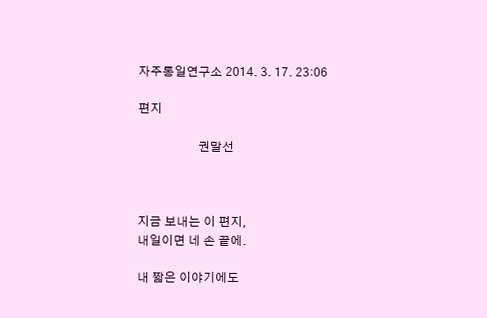자주통일연구소 2014. 3. 17. 23:06

편지

                    권말선



지금 보내는 이 편지,
내일이면 네 손 끝에.

내 짧은 이야기에도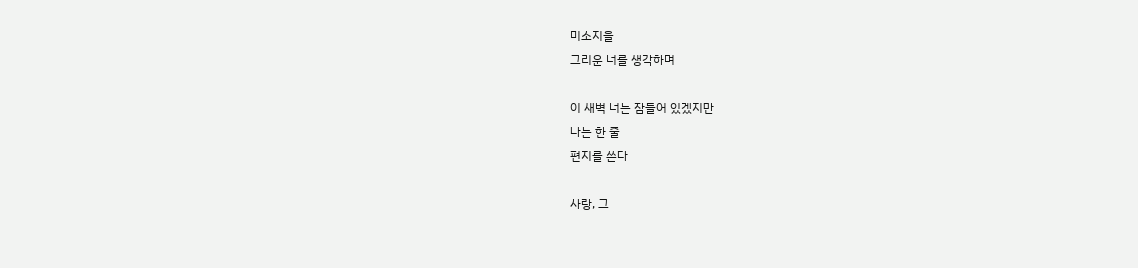미소지을
그리운 너를 생각하며

이 새벽 너는 잠들어 있겠지만
나는 한 줄
편지를 쓴다

사랑, 그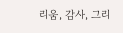리움, 감사, 그리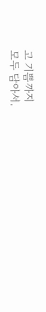고 기쁨까지
모두 담아서.